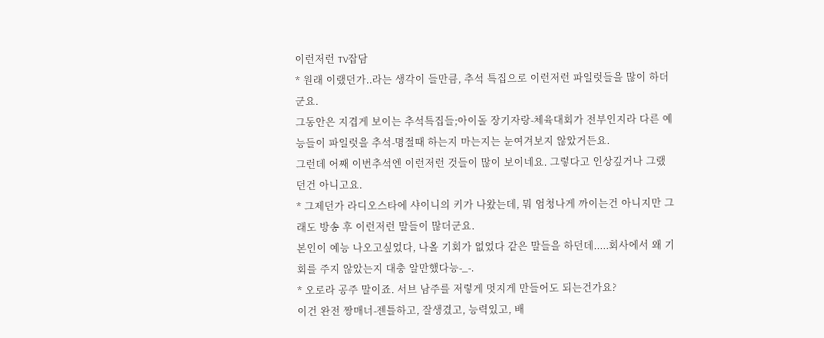이런저런 TV잡담
* 원래 이랬던가..라는 생각이 들만큼, 추석 특집으로 이런저런 파일럿들을 많이 하더군요.
그동안은 지겹게 보이는 추석특집들;아이돌 장기자랑-체육대회가 전부인지라 다른 예능들이 파일럿을 추석-명절때 하는지 마는지는 눈여겨보지 않았거든요.
그런데 어째 이번추석엔 이런저런 것들이 많이 보이네요. 그렇다고 인상깊거나 그랬던건 아니고요.
* 그제던가 라디오스타에 샤이니의 키가 나왔는데, 뭐 엄청나게 까이는건 아니지만 그래도 방송 후 이런저런 말들이 많더군요.
본인이 예능 나오고싶었다, 나올 기회가 없었다 같은 말들을 하던데.....회사에서 왜 기회를 주지 않았는지 대충 알만했다능-_-.
* 오로라 공주 말이죠. 서브 남주를 저렇게 멋지게 만들어도 되는건가요?
이건 완전 짱매너-젠틀하고, 잘생겼고, 능력있고, 배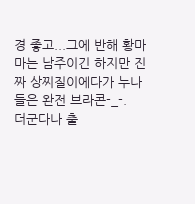경 좋고...그에 반해 황마마는 남주이긴 하지만 진짜 상찌질이에다가 누나들은 완전 브라콘-_-.
더군다나 출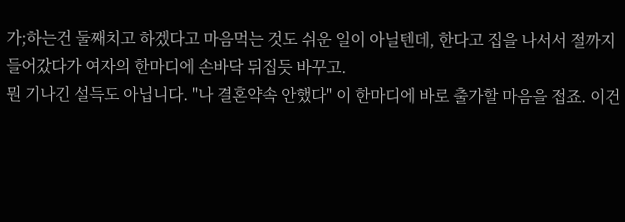가;하는건 둘째치고 하겠다고 마음먹는 것도 쉬운 일이 아닐텐데, 한다고 집을 나서서 절까지 들어갔다가 여자의 한마디에 손바닥 뒤집듯 바꾸고.
뭔 기나긴 설득도 아닙니다. "나 결혼약속 안했다" 이 한마디에 바로 출가할 마음을 접죠. 이건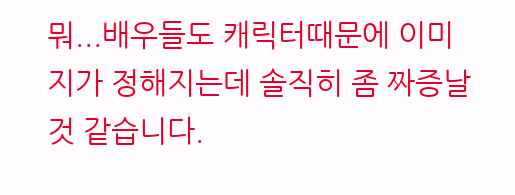뭐...배우들도 캐릭터때문에 이미지가 정해지는데 솔직히 좀 짜증날 것 같습니다.